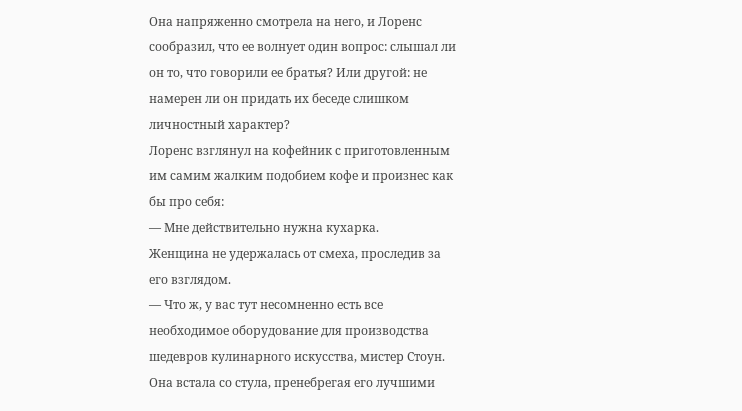Она напряженно смотрела на него, и Лоренс сообразил, что ее волнует один вопрос: слышал ли он то, что говорили ее братья? Или другой: не намерен ли он придать их беседе слишком личностный характер?
Лоренс взглянул на кофейник с приготовленным им самим жалким подобием кофе и произнес как бы про себя:
— Мне действительно нужна кухарка.
Женщина не удержалась от смеха, проследив за его взглядом.
— Что ж, у вас тут несомненно есть все необходимое оборудование для производства шедевров кулинарного искусства, мистер Стоун.
Она встала со стула, пренебрегая его лучшими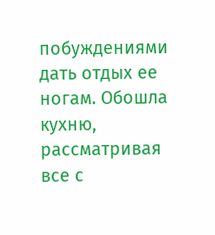побуждениями дать отдых ее ногам. Обошла кухню, рассматривая все с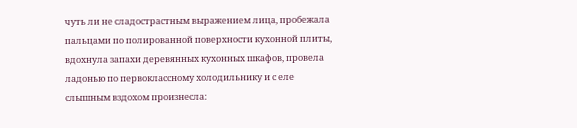чуть ли не сладострастным выражением лица, пробежала пальцами по полированной поверхности кухонной плиты, вдохнула запахи деревянных кухонных шкафов, провела ладонью по первоклассному холодильнику и с еле слышным вздохом произнесла: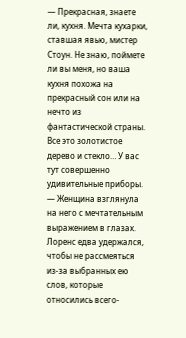— Прекрасная, знаете ли, кухня. Мечта кухарки, ставшая явью, мистер Стоун. Не знаю, поймете ли вы меня, но ваша кухня похожа на прекрасный сон или на нечто из фантастической страны. Все это золотистое дерево и стекло… У вас тут совершенно удивительные приборы. — Женщина взглянула на него с мечтательным выражением в глазах.
Лоренс едва удержался, чтобы не рассмеяться из-за выбранных ею слов, которые относились всего-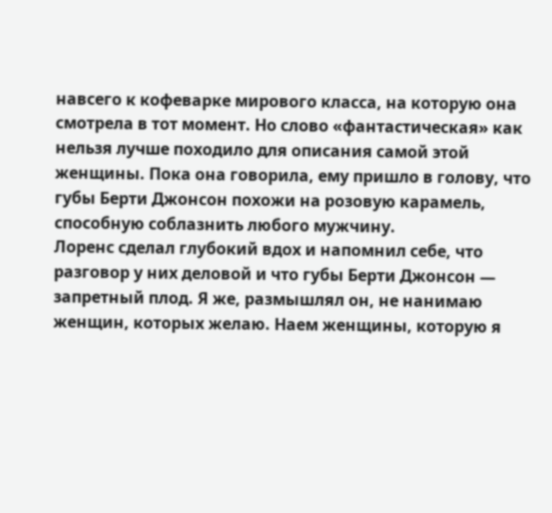навсего к кофеварке мирового класса, на которую она смотрела в тот момент. Но слово «фантастическая» как нельзя лучше походило для описания самой этой женщины. Пока она говорила, ему пришло в голову, что губы Берти Джонсон похожи на розовую карамель, способную соблазнить любого мужчину.
Лоренс сделал глубокий вдох и напомнил себе, что разговор у них деловой и что губы Берти Джонсон — запретный плод. Я же, размышлял он, не нанимаю женщин, которых желаю. Наем женщины, которую я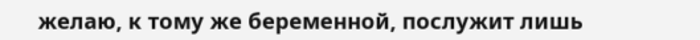желаю, к тому же беременной, послужит лишь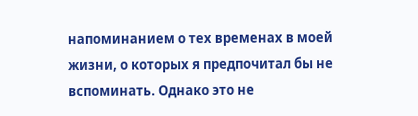напоминанием о тех временах в моей жизни, о которых я предпочитал бы не вспоминать. Однако это не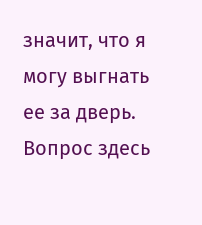значит, что я могу выгнать ее за дверь. Вопрос здесь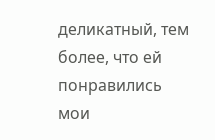деликатный, тем более, что ей понравились мои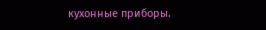кухонные приборы.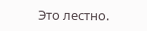Это лестно.